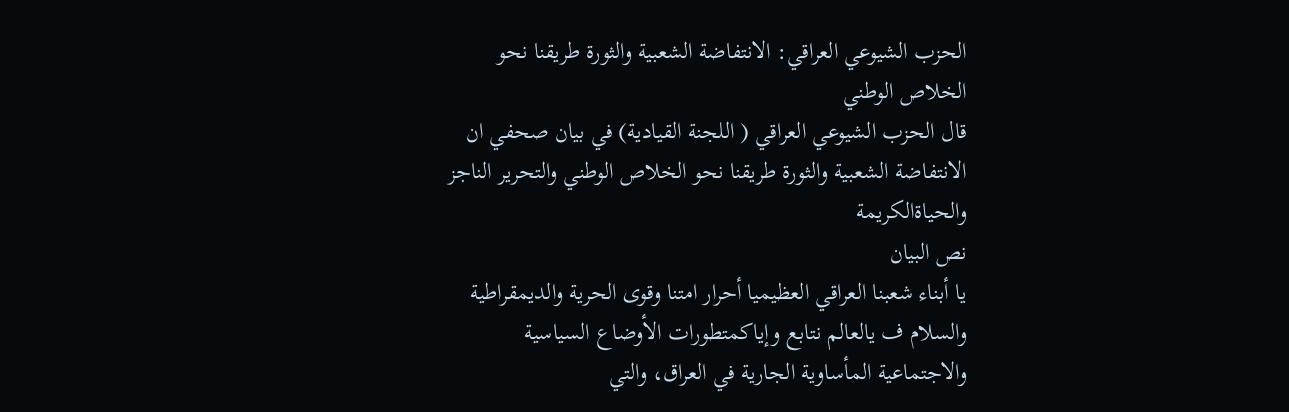الحزب الشيوعي العراقي: الانتفاضة الشعبية والثورة طريقنا نحو الخلاص الوطني
قال الحزب الشيوعي العراقي ( اللجنة القيادية) في بيان صحفي ان الانتفاضة الشعبية والثورة طريقنا نحو الخلاص الوطني والتحرير الناجز والحياةالكريمة
نص البيان
يا أبناء شعبنا العراقي العظيميا أحرار امتنا وقوى الحرية والديمقراطية والسلام ف يالعالم نتابع وإياكمتطورات الأوضاع السياسية والاجتماعية المأساوية الجارية في العراق، والتي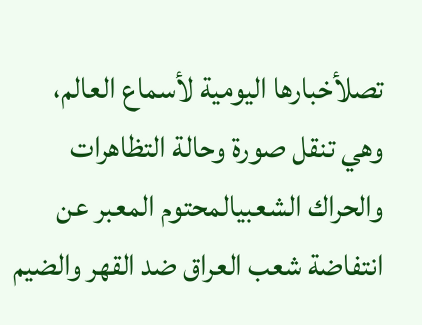تصلأخبارها اليومية لأسماع العالم، وهي تنقل صورة وحالة التظاهرات والحراك الشعبيالمحتوم المعبر عن انتفاضة شعب العراق ضد القهر والضيم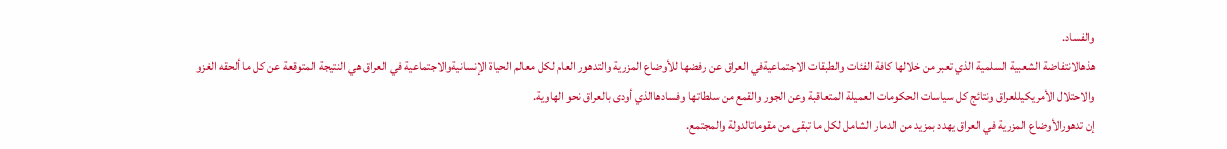والفساد.
هذهالانتفاضة الشعبية السلمية الذي تعبر من خلالها كافة الفئات والطبقات الاجتماعيةفي العراق عن رفضها للأوضاع المزرية والتدهور العام لكل معالم الحياة الإنسانيةوالاجتماعية في العراق هي النتيجة المتوقعة عن كل ما ألحقه الغزو والاحتلال الأمريكيللعراق ونتائج كل سياسات الحكومات العميلة المتعاقبة وعن الجور والقمع من سلطاتها وفسادهاالذي أودى بالعراق نحو الهاوية.
إن تدهورالأوضاع المزرية في العراق يهدد بمزيد من الدمار الشامل لكل ما تبقى من مقوماتالدولة والمجتمع.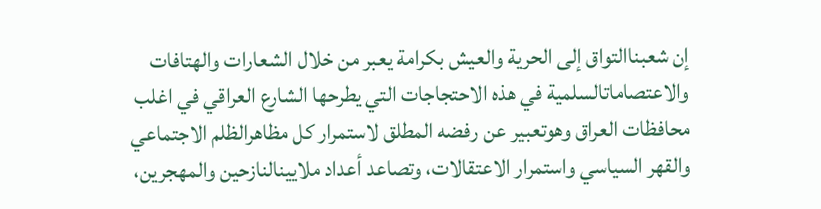إن شعبناالتواق إلى الحرية والعيش بكرامة يعبر من خلال الشعارات والهتافات والاعتصاماتالسلمية في هذه الاحتجاجات التي يطرحها الشارع العراقي في اغلب محافظات العراق وهوتعبير عن رفضه المطلق لاستمرار كل مظاهرالظلم الاجتماعي والقهر السياسي واستمرار الاعتقالات، وتصاعد أعداد ملايينالنازحين والمهجرين،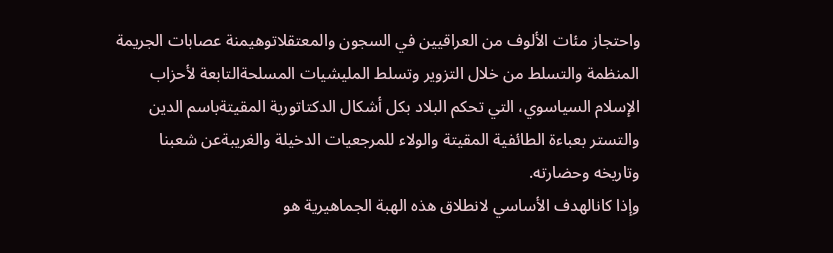واحتجاز مئات الألوف من العراقيين في السجون والمعتقلاتوهيمنة عصابات الجريمة المنظمة والتسلط من خلال التزوير وتسلط المليشيات المسلحةالتابعة لأحزاب الإسلام السياسوي، التي تحكم البلاد بكل أشكال الدكتاتورية المقيتةباسم الدين والتستر بعباءة الطائفية المقيتة والولاء للمرجعيات الدخيلة والغريبةعن شعبنا وتاريخه وحضارته.
وإذا كانالهدف الأساسي لانطلاق هذه الهبة الجماهيرية هو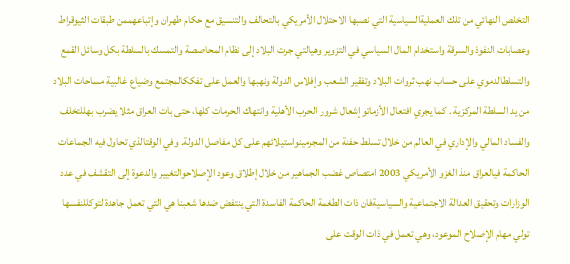التخلص النهائي من تلك العمليةالسياسية التي نصبها الاحتلال الأمريكي بالتحالف والتنسيق مع حكام طهران وإتباعهممن طبقات الثيوقراط وعصابات النفوذ والسرقة واستخدام المال السياسي في التزوير وهيالتي جرت البلاد إلى نظام المحاصصة والتمسك بالسلطة بكل وسائل القمع والتسلطالدموي على حساب نهب ثروات البلاد وتفقير الشعب وإفلاس الدولة ونهبها والعمل على تفككالمجتمع وضياع غالبية مساحات البلاد من يد السلطة المركزية . كما يجري افتعال الأزماتوإشعال شرور الحرب الأهلية وانتهاك الحرمات كلها، حتى بات العراق مثلا يضرب بهللتخلف والفساد المالي والإداري في العالم من خلال تسلط حفنة من المجرمينواستيلائهم على كل مفاصل الدولة. وفي الوقتالذي تحاول فيه الجماعات الحاكمة فيالعراق منذ الغزو الأمريكي 2003 امتصاص غضب الجماهير من خلال إطلاق وعود الإصلاحوالتغيير والدعوة إلى التقشف في عدد الوزارات وتحقيق العدالة الاجتماعية والسياسيةفان ذات الطغمة الحاكمة الفاسدة التي ينتفض ضدها شعبنا هي التي تعمل جاهدة لتوكللنفسها تولي مهام الإصلاح الموعود، وهي تعمل في ذات الوقت على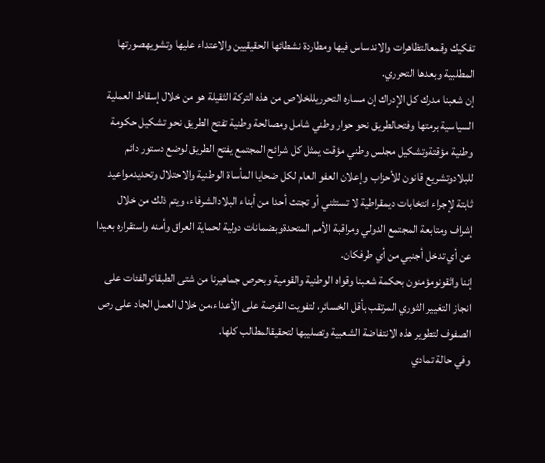تفكيك وقمعالتظاهرات والاندساس فيها ومطاردة نشطائها الحقيقيين والاعتداء عليها وتشويهصورتها المطلبية وبعدها التحرري.
إن شعبنا مدرك كل الإدراك إن مساره التحرريللخلاص من هذه التركة الثقيلة هو من خلال إسقاط العملية السياسية برمتها وفتحالطريق نحو حوار وطني شامل ومصالحة وطنية تفتح الطريق نحو تشكيل حكومة وطنية مؤقتةوتشكيل مجلس وطني مؤقت يمثل كل شرائح المجتمع يفتح الطريق لوضع دستور دائم للبلادوتشريع قانون للأحزاب وإعلان العفو العام لكل ضحايا المأساة الوطنية والاحتلال وتحديدمواعيد ثابتة لإجراء انتخابات ديمقراطية لا تستثني أو تجتث أحدا من أبناء البلادالشرفاء، ويتم ذلك من خلال إشراف ومتابعة المجتمع الدولي ومراقبة الأمم المتحدةوبضمانات دولية لحماية العراق وأمنه واستقراره بعيدا عن أي تدخل أجنبي من أي طرفكان.
إننا واثقونومؤمنون بحكمة شعبنا وقواه الوطنية والقومية وبحرص جماهيرنا من شتى الطبقاتوالفئات على انجاز التغيير الثوري المرتقب بأقل الخسائر، لتفويت الفرصة على الأعداء،من خلال العمل الجاد على رص الصفوف لتطوير هذه الانتفاضة الشعبية وتصليبها لتحقيقالمطالب كلها.
وفي حالة تمادي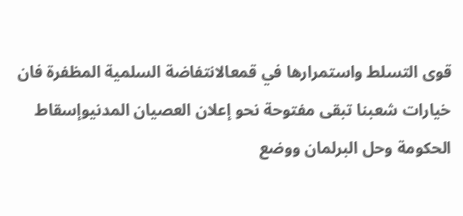قوى التسلط واستمرارها في قمعالانتفاضة السلمية المظفرة فان خيارات شعبنا تبقى مفتوحة نحو إعلان العصيان المدنيوإسقاط الحكومة وحل البرلمان ووضع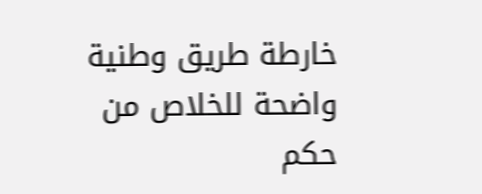خارطة طريق وطنية واضحة للخلاص من حكم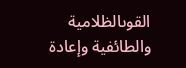القوىالظلامية والطائفية وإعادة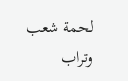لحمة شعب وتراب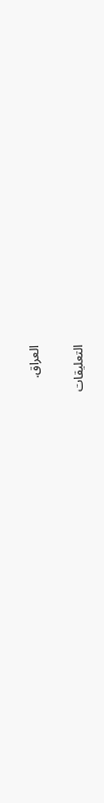العراق.

التعليقات